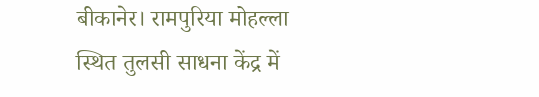बीकानेर। रामपुरिया मोहल्ला स्थित तुलसी साधना केंद्र में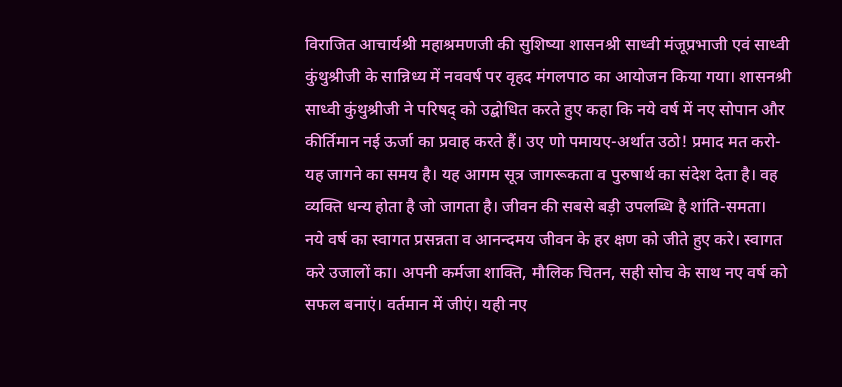विराजित आचार्यश्री महाश्रमणजी की सुशिष्या शासनश्री साध्वी मंजूप्रभाजी एवं साध्वी कुंथुश्रीजी के सान्निध्य में नववर्ष पर वृहद मंगलपाठ का आयोजन किया गया। शासनश्री साध्वी कुंथुश्रीजी ने परिषद् को उद्बोधित करते हुए कहा कि नये वर्ष में नए सोपान और कीर्तिमान नई ऊर्जा का प्रवाह करते हैं। उए णो पमायए-अर्थात उठो! प्रमाद मत करो-यह जागने का समय है। यह आगम सूत्र जागरूकता व पुरुषार्थ का संदेश देता है। वह व्यक्ति धन्य होता है जो जागता है। जीवन की सबसे बड़ी उपलब्धि है शांति-समता।
नये वर्ष का स्वागत प्रसन्नता व आनन्दमय जीवन के हर क्षण को जीते हुए करे। स्वागत करे उजालों का। अपनी कर्मजा शाक्ति, मौलिक चितन, सही सोच के साथ नए वर्ष को सफल बनाएं। वर्तमान में जीएं। यही नए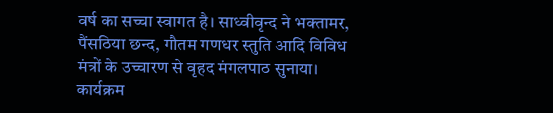वर्ष का सच्चा स्वागत है। साध्वीवृन्द ने भक्तामर, पैंसठिया छन्द, गौतम गणधर स्तुति आदि विविध मंत्रों के उच्चारण से वृहद मंगलपाठ सुनाया। कार्यक्रम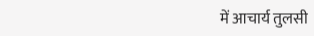में आचार्य तुलसी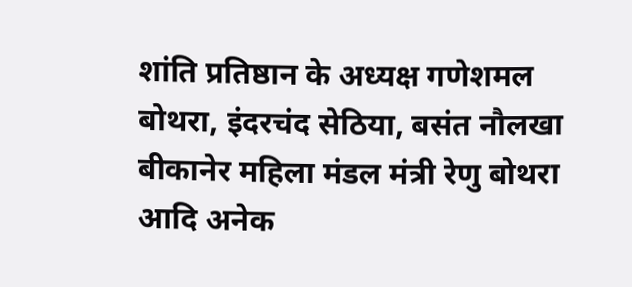शांति प्रतिष्ठान के अध्यक्ष गणेशमल बोथरा, इंदरचंद सेठिया, बसंत नौलखा बीकानेर महिला मंडल मंत्री रेणु बोथरा आदि अनेक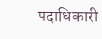पदाधिकारी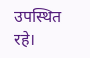उपस्थित रहे।